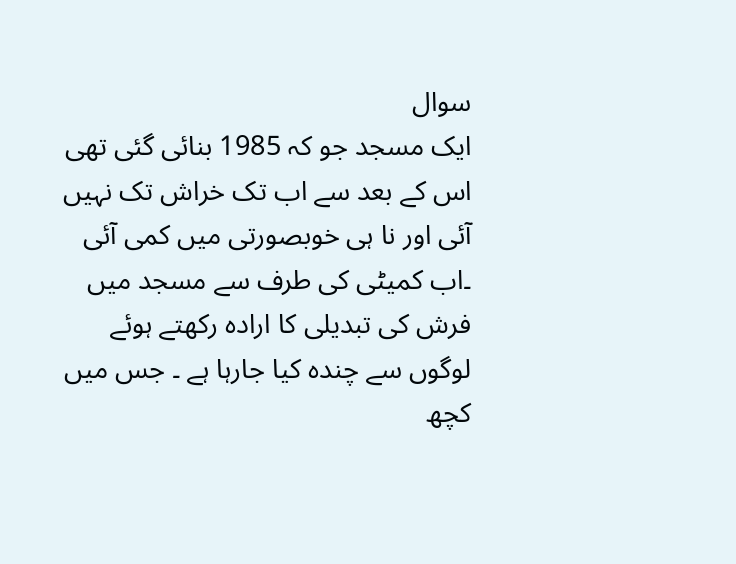سوال
ایک مسجد جو کہ 1985 بنائی گئی تھی اس کے بعد سے اب تک خراش تک نہیں آئی اور نا ہی خوبصورتی میں کمی آئی ۔اب کمیٹی کی طرف سے مسجد میں فرش کی تبدیلی کا ارادہ رکھتے ہوئے لوگوں سے چندہ کیا جارہا ہے ۔ جس میں کچھ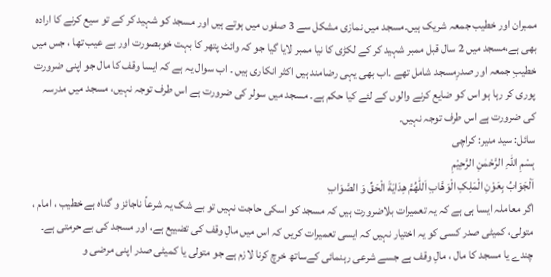ممبران اور خطیب جمعہ شریک ہیں۔مسجد میں نمازی مشکل سے 3 صفوں میں ہوتے ہیں اور مسجد کو شہید کر کے تو سیع کرنے کا ارادہ بھی ہے،مسجد میں 2 سال قبل ممبر شہید کر کے لکڑی کا نیا ممبر لایا گیا جو کہ وائٹ پتھر کا بہت خوبصورت اور بے عیب تھا ، جس میں خطیبِ جمعہ اور صدرِمسجد شامل تھے ۔اب بھی یہی رضامند ہیں اکثر انکاری ہیں ۔ اب سوال یہ ہے کہ ایسا وقف کا مال جو اپنی ضرورت پوری کر رہا ہو اس کو ضایع کرنے والوں کے لئے کیا حکم ہے۔ مسجد میں سولر کی ضرورت ہے اس طرف توجہ نہیں، مسجد میں مدرسہ کی ضرورت ہے اس طرف توجہ نہیں۔
سائل: سید منیر: کراچی
بِسْمِ اللہِ الرَّحْمٰنِ الرَّحِيْمِ
اَلْجَوَابُ بِعَوْنِ الْمَلِکِ الْوَھَّابِ اَللّٰھُمَّ ھِدَايَةَ الْحَقِّ وَ الصَّوَابِ
اگر معاملہ ایسا ہی ہے کہ یہ تعمیرات بلاضرورت ہیں کہ مسجد کو اسکی حاجت نہیں تو بے شک یہ شرعاً ناجائز و گناہ ہے خطیب ، امام ، متولی، کمیٹی صدر کسی کو یہ اختیار نہیں کہ ایسی تعمیرات کریں کہ اس میں مالِ وقف کی تضییع ہے، اور مسجد کی بے حرمتی ہے۔ چندے یا مسجد کا مال ، مالِ وقف ہے جسے شرعی رہنمائی کےساتھ خرچ کرنا لازم ہے جو متولی یا کمیٹی صدر اپنی مرضی و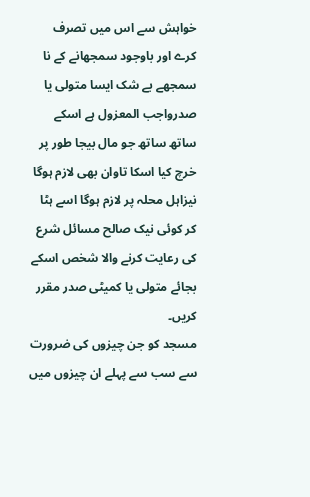خواہش سے اس میں تصرف کرے اور باوجود سمجھانے کے نا سمجھے بے شک ایسا متولی یا صدرواجب المعزول ہے اسکے ساتھ ساتھ جو مال بیجا طور پر خرچ کیا اسکا تاوان بھی لازم ہوگا نیزاہل محلہ پر لازم ہوگا اسے ہٹا کر کوئی نیک صالح مسائل شرع کی رعایت کرنے والا شخص اسکے بجائے متولی یا کمیٹی صدر مقرر کریں۔
مسجد کو جن چیزوں کی ضرورت سے سب سے پہلے ان چیزوں میں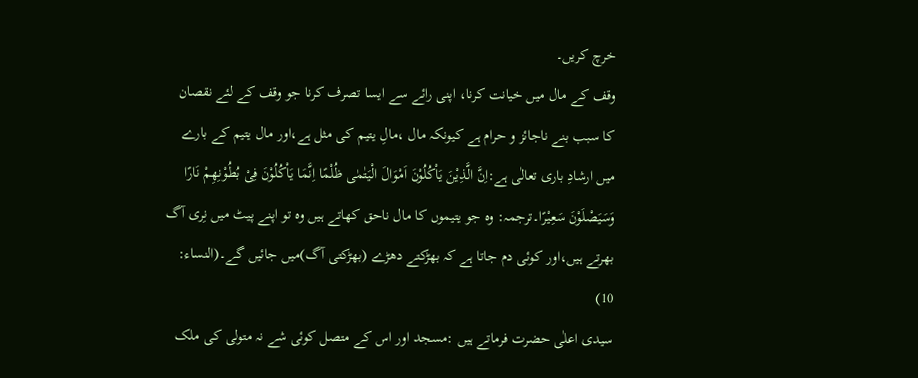خرچ کریں۔
وقف کے مال میں خیانت کرنا، اپنی رائے سے ایسا تصرف کرنا جو وقف کے لئے نقصان کا سبب بنے ناجائز و حرام ہے کیونکہ مال ،مالِ یتیم کی مثل ہے،اور مال یتیم کے بارے میں ارشادِ باری تعالٰی ہے:اِنَّ الَّذِیْنَ یَاْكُلُوْنَ اَمْوَالَ الْیَتٰمٰى ظُلْمًا اِنَّمَا یَاْكُلُوْنَ فِیْ بُطُوْنِهِمْ نَارًا وَسَیَصْلَوْنَ سَعِیْرًا۔ترجمہ: وہ جو یتیموں کا مال ناحق کھاتے ہیں وہ تو اپنے پیٹ میں نِری آگ بھرتے ہیں،اور کوئی دم جاتا ہے کہ بھڑکتے دھڑے (بھڑکتی آگ)میں جائیں گے۔(النساء: 10)
سیدی اعلٰی حضرت فرماتے ہیں :مسجد اور اس کے متصل کوئی شے نہ متولی کی ملک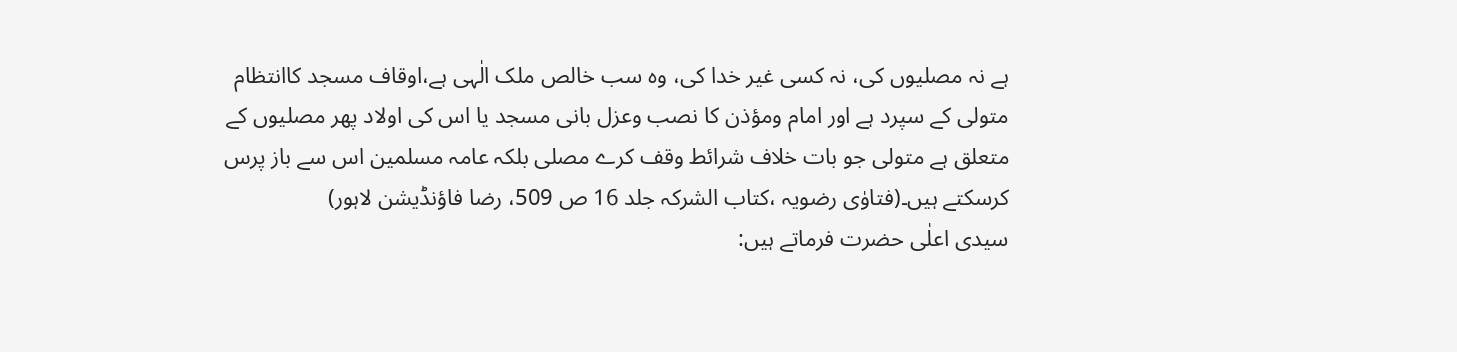ہے نہ مصلیوں کی، نہ کسی غیر خدا کی، وہ سب خالص ملک الٰہی ہے،اوقاف مسجد کاانتظام متولی کے سپرد ہے اور امام ومؤذن کا نصب وعزل بانی مسجد یا اس کی اولاد پھر مصلیوں کے متعلق ہے متولی جو بات خلاف شرائط وقف کرے مصلی بلکہ عامہ مسلمین اس سے باز پرس کرسکتے ہیں۔(فتاوٰی رضویہ ،کتاب الشرکہ جلد 16 ص 509، رضا فاؤنڈیشن لاہور)
سیدی اعلٰی حضرت فرماتے ہیں: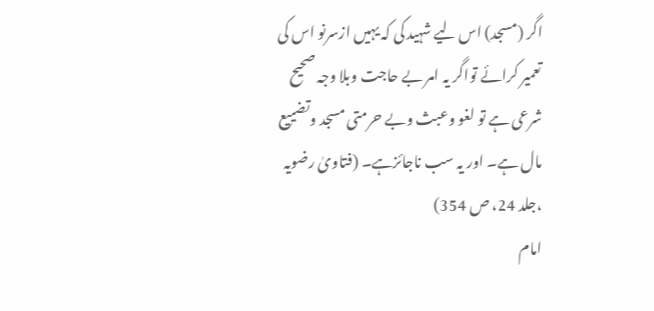اگر (مسجد) اس لیے شہید کی کہ یہیں ازسرنو اس کی تعمیر کرائے تواگر یہ امر بے حاجت وبلا وجہ صحیح شرعی ہے تو لغو وعبث وبے حرمتی مسجد وتضییع مال ہے۔ اور یہ سب ناجائزہے۔ (فتاویٰ رضویہ ،جلد 24، ص 354)
امام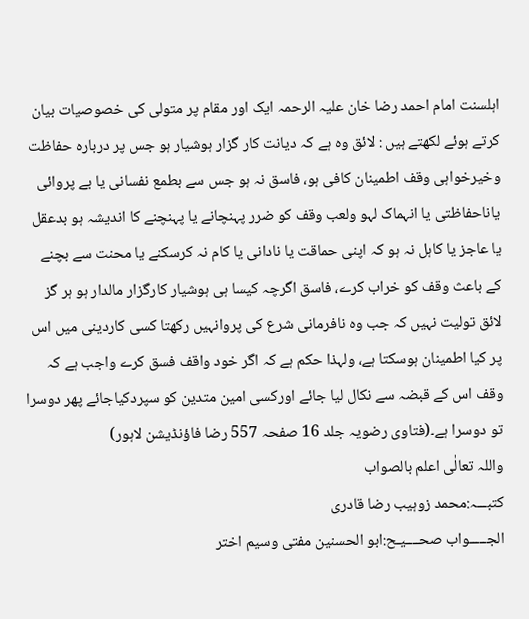اہلسنت امام احمد رضا خان علیہ الرحمہ ایک اور مقام پر متولی کی خصوصیات بیان کرتے ہوئے لکھتے ہیں : لائق وہ ہے کہ دیانت کار گزار ہوشیار ہو جس پر دربارہ حفاظت وخیرخواہی وقف اطمینان کافی ہو، فاسق نہ ہو جس سے بطمع نفسانی یا بے پروائی یاناحفاظتی یا انہماک لہو ولعب وقف کو ضرر پہنچانے یا پہنچنے کا اندیشہ ہو بدعقل یا عاجز یا کاہل نہ ہو کہ اپنی حماقت یا نادانی یا کام نہ کرسکنے یا محنت سے بچنے کے باعث وقف کو خراب کرے، فاسق اگرچہ کیسا ہی ہوشیار کارگزار مالدار ہو ہر گز لائق تولیت نہیں کہ جب وہ نافرمانی شرع کی پروانہیں رکھتا کسی کاردینی میں اس پر کیا اطمینان ہوسکتا ہے، ولہذا حکم ہے کہ اگر خود واقف فسق کرے واجب ہے کہ وقف اس کے قبضہ سے نکال لیا جائے اورکسی امین متدین کو سپردکیاجائے پھر دوسرا تو دوسرا ہے۔(فتاوی رضویہ جلد 16 صفحہ 557 رضا فاؤنڈیشن لاہور)
واللہ تعالٰی اعلم بالصواب
کتبـــہ:محمد زوہیب رضا قادری
الجـــــواب صحــــیـح:ابو الحسنین مفتی وسیم اختر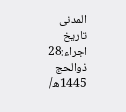المدنی
تاریخ اجراء:28 ذوالحج 1445ھ/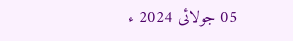05 جولائی 2024 ء